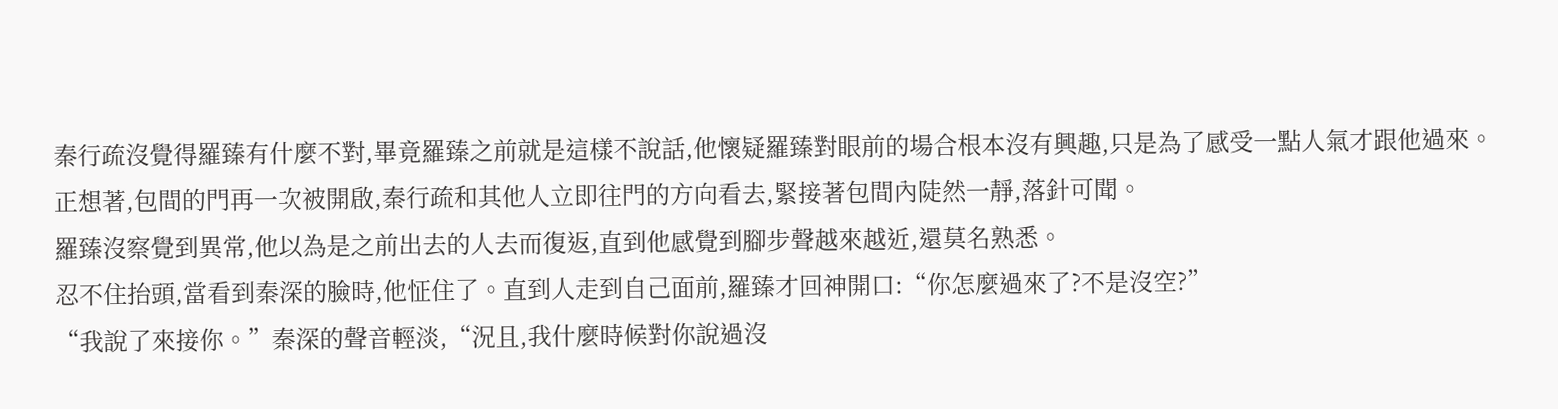秦行疏沒覺得羅臻有什麼不對,畢竟羅臻之前就是這樣不說話,他懷疑羅臻對眼前的場合根本沒有興趣,只是為了感受一點人氣才跟他過來。
正想著,包間的門再一次被開啟,秦行疏和其他人立即往門的方向看去,緊接著包間內陡然一靜,落針可聞。
羅臻沒察覺到異常,他以為是之前出去的人去而復返,直到他感覺到腳步聲越來越近,還莫名熟悉。
忍不住抬頭,當看到秦深的臉時,他怔住了。直到人走到自己面前,羅臻才回神開口:“你怎麼過來了?不是沒空?”
“我說了來接你。”秦深的聲音輕淡,“況且,我什麼時候對你說過沒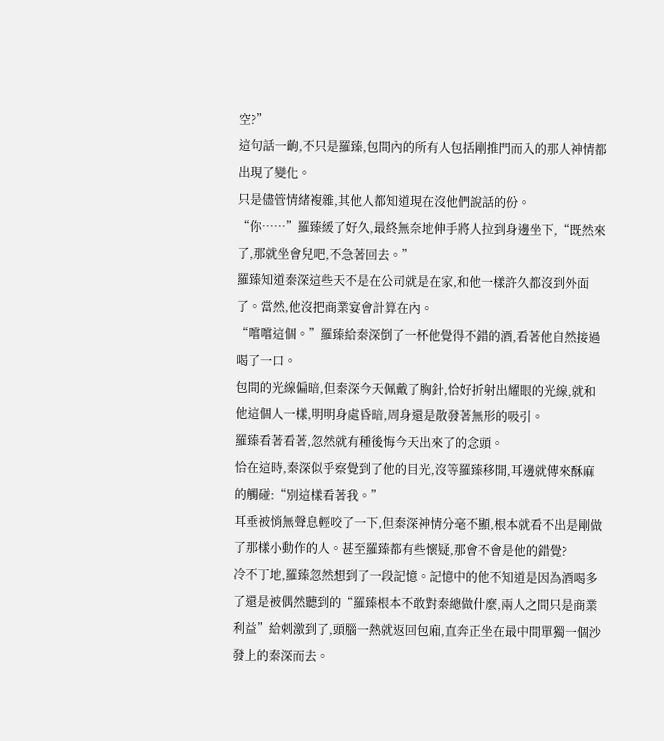空?”
這句話一齣,不只是羅臻,包間內的所有人包括剛推門而入的那人神情都出現了變化。
只是儘管情緒複雜,其他人都知道現在沒他們說話的份。
“你……”羅臻緩了好久,最終無奈地伸手將人拉到身邊坐下,“既然來了,那就坐會兒吧,不急著回去。”
羅臻知道秦深這些天不是在公司就是在家,和他一樣許久都沒到外面了。當然,他沒把商業宴會計算在內。
“嚐嚐這個。”羅臻給秦深倒了一杯他覺得不錯的酒,看著他自然接過喝了一口。
包間的光線偏暗,但秦深今天佩戴了胸針,恰好折射出耀眼的光線,就和他這個人一樣,明明身處昏暗,周身還是散發著無形的吸引。
羅臻看著看著,忽然就有種後悔今天出來了的念頭。
恰在這時,秦深似乎察覺到了他的目光,沒等羅臻移開,耳邊就傳來酥麻的觸碰:“別這樣看著我。”
耳垂被悄無聲息輕咬了一下,但秦深神情分毫不顯,根本就看不出是剛做了那樣小動作的人。甚至羅臻都有些懷疑,那會不會是他的錯覺?
冷不丁地,羅臻忽然想到了一段記憶。記憶中的他不知道是因為酒喝多了還是被偶然聽到的“羅臻根本不敢對秦總做什麼,兩人之間只是商業利益”給刺激到了,頭腦一熱就返回包廂,直奔正坐在最中間單獨一個沙發上的秦深而去。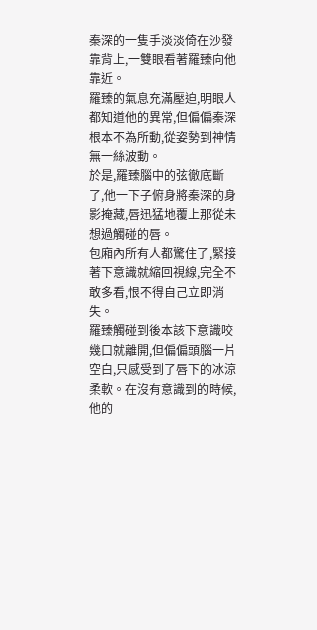秦深的一隻手淡淡倚在沙發靠背上,一雙眼看著羅臻向他靠近。
羅臻的氣息充滿壓迫,明眼人都知道他的異常,但偏偏秦深根本不為所動,從姿勢到神情無一絲波動。
於是,羅臻腦中的弦徹底斷了,他一下子俯身將秦深的身影掩藏,唇迅猛地覆上那從未想過觸碰的唇。
包廂內所有人都驚住了,緊接著下意識就縮回視線,完全不敢多看,恨不得自己立即消失。
羅臻觸碰到後本該下意識咬幾口就離開,但偏偏頭腦一片空白,只感受到了唇下的冰涼柔軟。在沒有意識到的時候,他的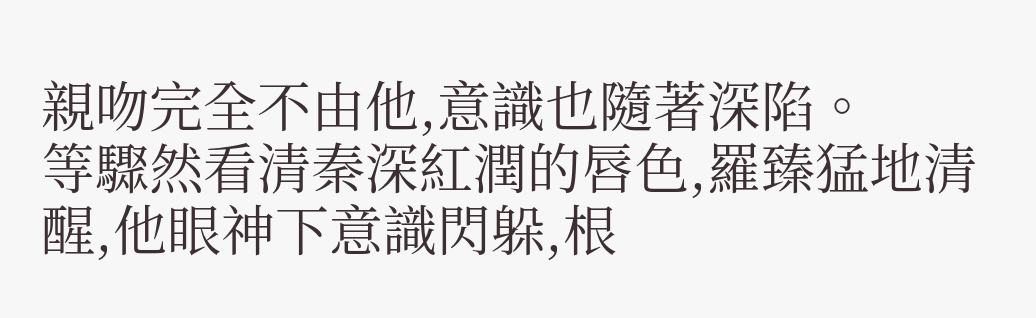親吻完全不由他,意識也隨著深陷。
等驟然看清秦深紅潤的唇色,羅臻猛地清醒,他眼神下意識閃躲,根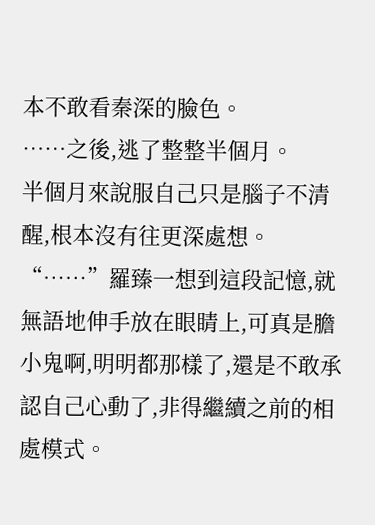本不敢看秦深的臉色。
……之後,逃了整整半個月。
半個月來說服自己只是腦子不清醒,根本沒有往更深處想。
“……”羅臻一想到這段記憶,就無語地伸手放在眼睛上,可真是膽小鬼啊,明明都那樣了,還是不敢承認自己心動了,非得繼續之前的相處模式。